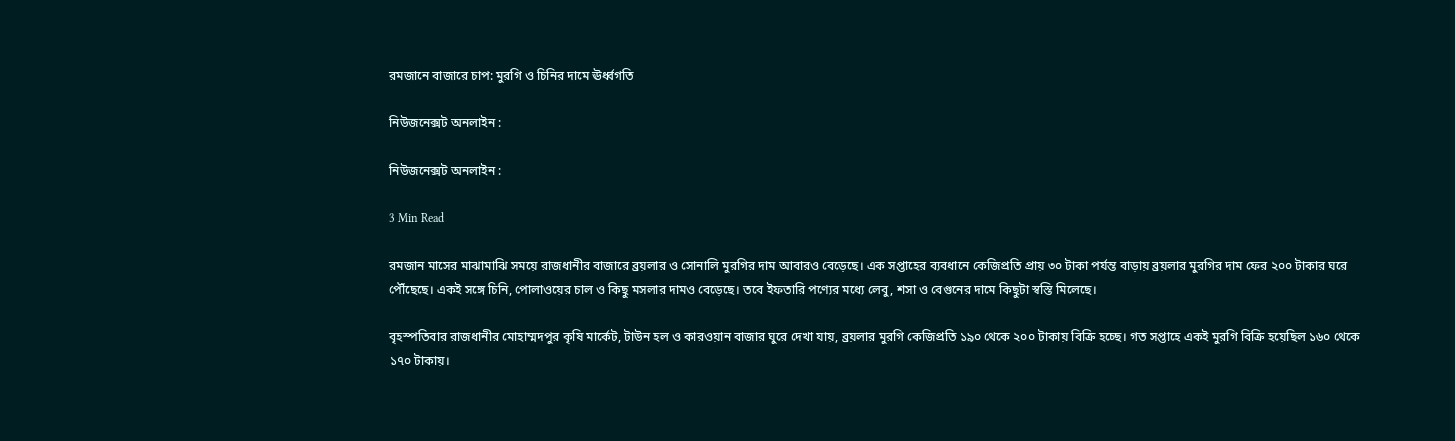রমজানে বাজারে চাপ: মুরগি ও চিনির দামে ঊর্ধ্বগতি

নিউজনেক্সট অনলাইন :

নিউজনেক্সট অনলাইন :

3 Min Read

রমজান মাসের মাঝামাঝি সময়ে রাজধানীর বাজারে ব্রয়লার ও সোনালি মুরগির দাম আবারও বেড়েছে। এক সপ্তাহের ব্যবধানে কেজিপ্রতি প্রায় ৩০ টাকা পর্যন্ত বাড়ায় ব্রয়লার মুরগির দাম ফের ২০০ টাকার ঘরে পৌঁছেছে। একই সঙ্গে চিনি, পোলাওয়ের চাল ও কিছু মসলার দামও বেড়েছে। তবে ইফতারি পণ্যের মধ্যে লেবু, শসা ও বেগুনের দামে কিছুটা স্বস্তি মিলেছে।

বৃহস্পতিবার রাজধানীর মোহাম্মদপুর কৃষি মার্কেট, টাউন হল ও কারওয়ান বাজার ঘুরে দেখা যায়, ব্রয়লার মুরগি কেজিপ্রতি ১৯০ থেকে ২০০ টাকায় বিক্রি হচ্ছে। গত সপ্তাহে একই মুরগি বিক্রি হয়েছিল ১৬০ থেকে ১৭০ টাকায়।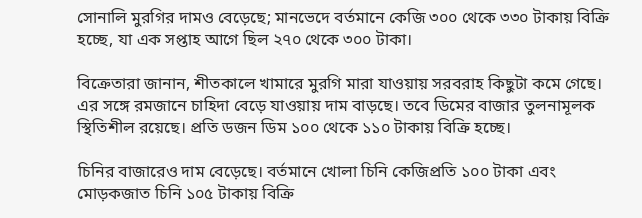সোনালি মুরগির দামও বেড়েছে; মানভেদে বর্তমানে কেজি ৩০০ থেকে ৩৩০ টাকায় বিক্রি হচ্ছে, যা এক সপ্তাহ আগে ছিল ২৭০ থেকে ৩০০ টাকা।

বিক্রেতারা জানান, শীতকালে খামারে মুরগি মারা যাওয়ায় সরবরাহ কিছুটা কমে গেছে। এর সঙ্গে রমজানে চাহিদা বেড়ে যাওয়ায় দাম বাড়ছে। তবে ডিমের বাজার তুলনামূলক স্থিতিশীল রয়েছে। প্রতি ডজন ডিম ১০০ থেকে ১১০ টাকায় বিক্রি হচ্ছে।

চিনির বাজারেও দাম বেড়েছে। বর্তমানে খোলা চিনি কেজিপ্রতি ১০০ টাকা এবং মোড়কজাত চিনি ১০৫ টাকায় বিক্রি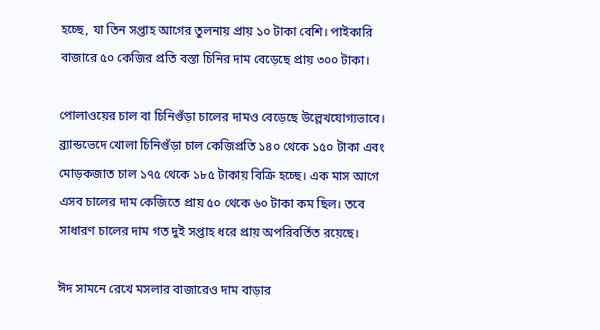হচ্ছে, যা তিন সপ্তাহ আগের তুলনায় প্রায় ১০ টাকা বেশি। পাইকারি বাজারে ৫০ কেজির প্রতি বস্তা চিনির দাম বেড়েছে প্রায় ৩০০ টাকা।

পোলাওয়ের চাল বা চিনিগুঁড়া চালের দামও বেড়েছে উল্লেখযোগ্যভাবে। ব্র্যান্ডভেদে খোলা চিনিগুঁড়া চাল কেজিপ্রতি ১৪০ থেকে ১৫০ টাকা এবং মোড়কজাত চাল ১৭৫ থেকে ১৮৫ টাকায় বিক্রি হচ্ছে। এক মাস আগে এসব চালের দাম কেজিতে প্রায় ৫০ থেকে ৬০ টাকা কম ছিল। তবে সাধারণ চালের দাম গত দুই সপ্তাহ ধরে প্রায় অপরিবর্তিত রয়েছে।

ঈদ সামনে রেখে মসলার বাজারেও দাম বাড়ার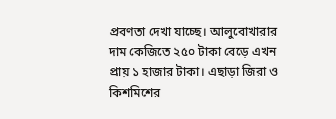প্রবণতা দেখা যাচ্ছে। আলুবোখারার দাম কেজিতে ২৫০ টাকা বেড়ে এখন প্রায় ১ হাজার টাকা। এছাড়া জিরা ও কিশমিশের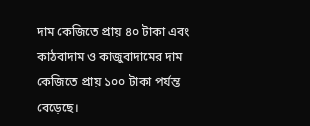দাম কেজিতে প্রায় ৪০ টাকা এবং কাঠবাদাম ও কাজুবাদামের দাম কেজিতে প্রায় ১০০ টাকা পর্যন্ত বেড়েছে।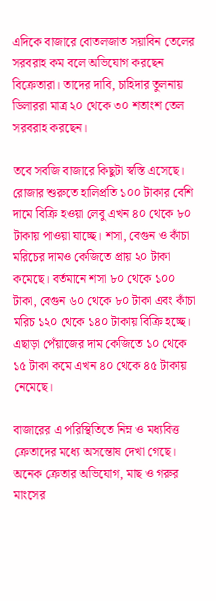এদিকে বাজারে বোতলজাত সয়াবিন তেলের সরবরাহ কম বলে অভিযোগ করছেন বিক্রেতারা। তাদের দাবি, চাহিদার তুলনায় ডিলাররা মাত্র ২০ থেকে ৩০ শতাংশ তেল সরবরাহ করছেন।

তবে সবজি বাজারে কিছুটা স্বস্তি এসেছে। রোজার শুরুতে হালিপ্রতি ১০০ টাকার বেশি দামে বিক্রি হওয়া লেবু এখন ৪০ থেকে ৮০ টাকায় পাওয়া যাচ্ছে। শসা, বেগুন ও কাঁচা মরিচের দামও কেজিতে প্রায় ২০ টাকা কমেছে। বর্তমানে শসা ৮০ থেকে ১০০ টাকা, বেগুন ৬০ থেকে ৮০ টাকা এবং কাঁচা মরিচ ১২০ থেকে ১৪০ টাকায় বিক্রি হচ্ছে। এছাড়া পেঁয়াজের দাম কেজিতে ১০ থেকে ১৫ টাকা কমে এখন ৪০ থেকে ৪৫ টাকায় নেমেছে।

বাজারের এ পরিস্থিতিতে নিম্ন ও মধ্যবিত্ত ক্রেতাদের মধ্যে অসন্তোষ দেখা গেছে। অনেক ক্রেতার অভিযোগ, মাছ ও গরুর মাংসের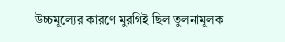উচ্চমূল্যের কারণে মুরগিই ছিল তুলনামূলক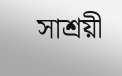সাশ্রয়ী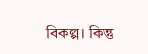বিকল্প। কিন্তু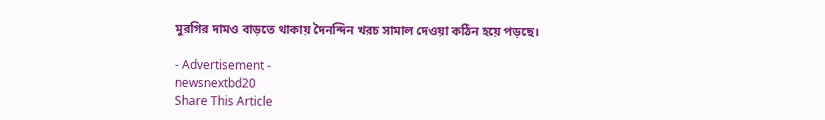মুরগির দামও বাড়তে থাকায় দৈনন্দিন খরচ সামাল দেওয়া কঠিন হয়ে পড়ছে।

- Advertisement -
newsnextbd20
Share This Article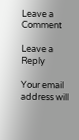Leave a Comment

Leave a Reply

Your email address will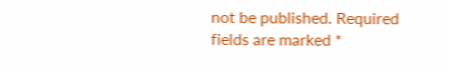not be published. Required fields are marked *